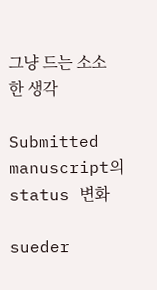그냥 드는 소소한 생각

Submitted manuscript의 status 변화

sueder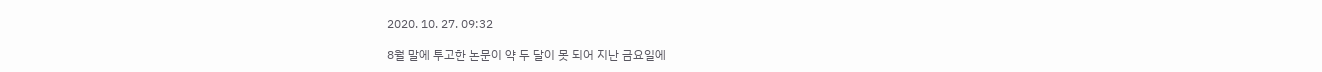2020. 10. 27. 09:32

8월 말에 투고한 논문이 약 두 달이 못 되어 지난 금요일에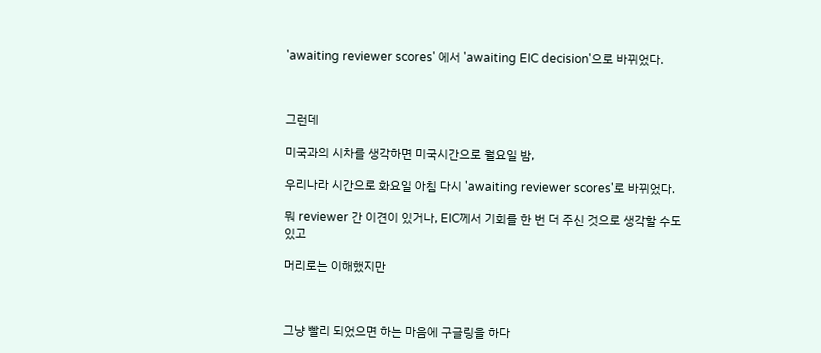'awaiting reviewer scores' 에서 'awaiting EIC decision'으로 바뀌었다.



그런데

미국과의 시차를 생각하면 미국시간으로 월요일 밤,

우리나라 시간으로 화요일 아침 다시 'awaiting reviewer scores'로 바뀌었다.

뭐 reviewer 간 이견이 있거나, EIC께서 기회를 한 번 더 주신 것으로 생각할 수도 있고

머리로는 이해했지만



그냥 빨리 되었으면 하는 마음에 구글링을 하다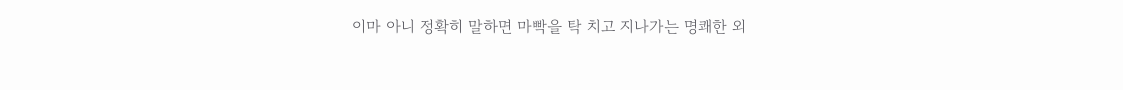이마 아니 정확히 말하면 마빡을 탁 치고 지나가는 명쾌한 외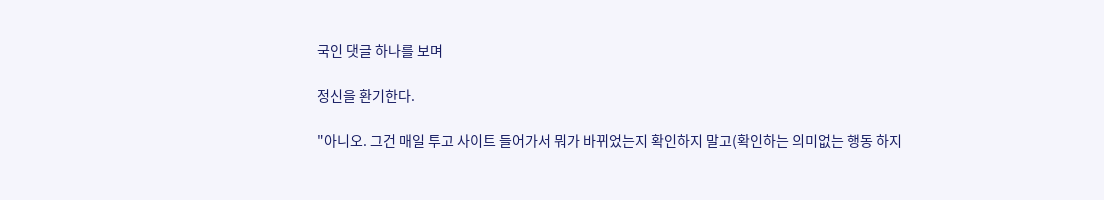국인 댓글 하나를 보며

정신을 환기한다.

"아니오. 그건 매일 투고 사이트 들어가서 뭐가 바뀌었는지 확인하지 말고(확인하는 의미없는 행동 하지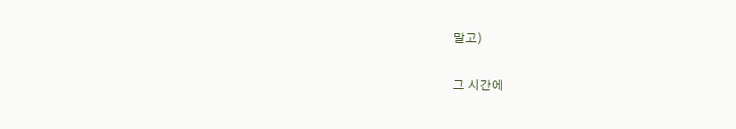말고)

그 시간에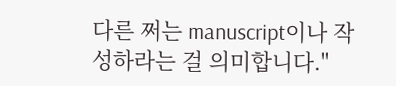다른 쩌는 manuscript이나 작성하라는 걸 의미합니다."